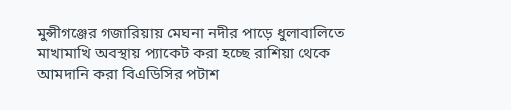মুন্সীগঞ্জের গজারিয়ায় মেঘনা নদীর পাড়ে ধুলাবালিতে মাখামাখি অবস্থায় প্যাকেট করা হচ্ছে রাশিয়া থেকে আমদানি করা বিএডিসির পটাশ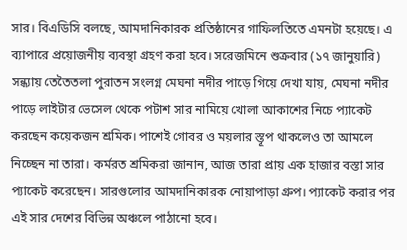সার। বিএডিসি বলছে, আমদানিকারক প্রতিষ্ঠানের গাফিলতিতে এমনটা হয়েছে। এ ব্যাপারে প্রয়োজনীয় ব্যবস্থা গ্রহণ করা হবে। সরেজমিনে শুক্রবার (১৭ জানুয়ারি) সন্ধ্যায় তেতৈতলা পুরাতন সংলগ্ন মেঘনা নদীর পাড়ে গিয়ে দেখা যায়, মেঘনা নদীর পাড়ে লাইটার ভেসেল থেকে পটাশ সার নামিয়ে খোলা আকাশের নিচে প্যাকেট করছেন কয়েকজন শ্রমিক। পাশেই গোবর ও ময়লার স্তূপ থাকলেও তা আমলে নিচ্ছেন না তারা। কর্মরত শ্রমিকরা জানান, আজ তারা প্রায় এক হাজার বস্তা সার প্যাকেট করেছেন। সারগুলোর আমদানিকারক নোয়াপাড়া গ্রুপ। প্যাকেট করার পর এই সার দেশের বিভিন্ন অঞ্চলে পাঠানো হবে।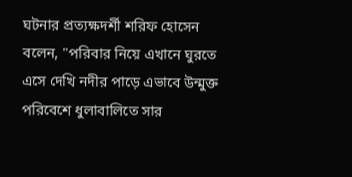ঘটনার প্রত্যক্ষদর্শী শরিফ হোসেন বলেন, "পরিবার নিয়ে এখানে ঘুরতে এসে দেখি নদীর পাড়ে এভাবে উন্মুক্ত পরিবেশে ধুলাবালিতে সার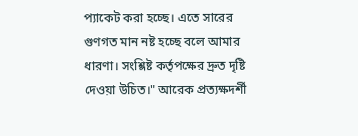প্যাকেট করা হচ্ছে। এতে সারের গুণগত মান নষ্ট হচ্ছে বলে আমার ধারণা। সংশ্লিষ্ট কর্তৃপক্ষের দ্রুত দৃষ্টি দেওয়া উচিত।" আরেক প্রত্যক্ষদর্শী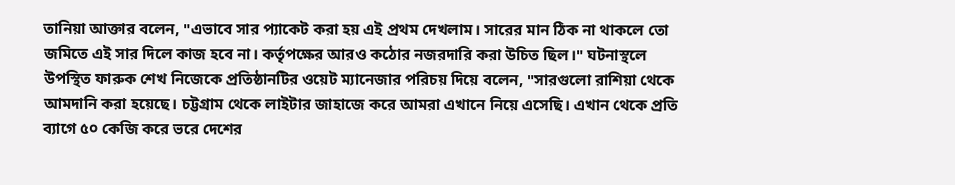তানিয়া আক্তার বলেন, "এভাবে সার প্যাকেট করা হয় এই প্রথম দেখলাম। সারের মান ঠিক না থাকলে তো জমিতে এই সার দিলে কাজ হবে না। কর্তৃপক্ষের আরও কঠোর নজরদারি করা উচিত ছিল।" ঘটনাস্থলে উপস্থিত ফারুক শেখ নিজেকে প্রতিষ্ঠানটির ওয়েট ম্যানেজার পরিচয় দিয়ে বলেন, "সারগুলো রাশিয়া থেকে আমদানি করা হয়েছে। চট্টগ্রাম থেকে লাইটার জাহাজে করে আমরা এখানে নিয়ে এসেছি। এখান থেকে প্রতি ব্যাগে ৫০ কেজি করে ভরে দেশের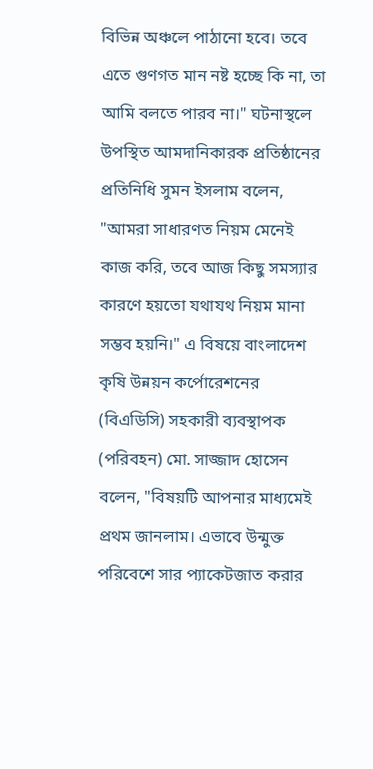বিভিন্ন অঞ্চলে পাঠানো হবে। তবে এতে গুণগত মান নষ্ট হচ্ছে কি না, তা আমি বলতে পারব না।" ঘটনাস্থলে উপস্থিত আমদানিকারক প্রতিষ্ঠানের প্রতিনিধি সুমন ইসলাম বলেন, "আমরা সাধারণত নিয়ম মেনেই কাজ করি, তবে আজ কিছু সমস্যার কারণে হয়তো যথাযথ নিয়ম মানা সম্ভব হয়নি।" এ বিষয়ে বাংলাদেশ কৃষি উন্নয়ন কর্পোরেশনের (বিএডিসি) সহকারী ব্যবস্থাপক (পরিবহন) মো. সাজ্জাদ হোসেন বলেন, "বিষয়টি আপনার মাধ্যমেই প্রথম জানলাম। এভাবে উন্মুক্ত পরিবেশে সার প্যাকেটজাত করার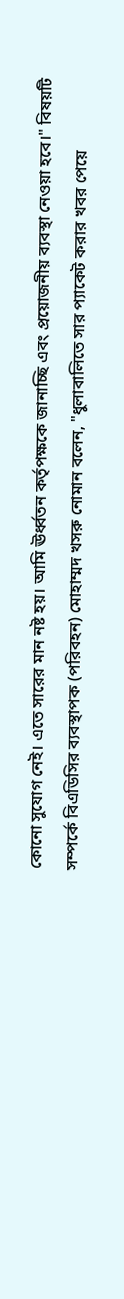কোনো সুযোগ নেই। এতে সারের মান নষ্ট হয়। আমি ঊর্ধ্বতন কর্তৃপক্ষকে জানাচ্ছি এবং প্রয়োজনীয় ব্যবস্থা নেওয়া হবে।" বিষয়টি সম্পর্কে বিএডিসির ব্যবস্থাপক (পরিবহন) মোহাম্মদ খসরু নোমান বলেন, "ধুলাবালিতে সার প্যাকেট করার খবর পেয়ে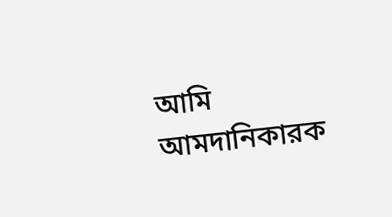আমি আমদানিকারক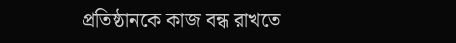প্রতিষ্ঠানকে কাজ বন্ধ রাখতে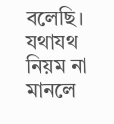বলেছি। যথাযথ নিয়ম না মানলে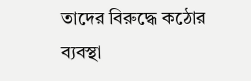তাদের বিরুদ্ধে কঠোর ব্যবস্থা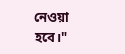নেওয়া হবে।"